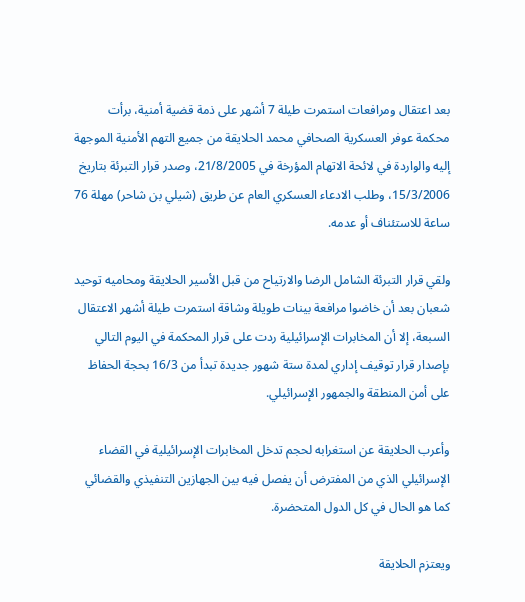بعد اعتقال ومرافعات استمرت طيلة 7 أشهر على ذمة قضية أمنية، برأت محكمة عوفر العسكرية الصحافي محمد الحلايقة من جميع التهم الأمنية الموجهة إليه والواردة في لائحة الاتهام المؤرخة في 21/8/2005، وصدر قرار التبرئة بتاريخ 15/3/2006، وطلب الادعاء العسكري العام عن طريق (شيلي بن شاحر) مهلة 76 ساعة للاستئناف أو عدمه.

ولقي قرار التبرئة الشامل الرضا والارتياح من قبل الأسير الحلايقة ومحاميه توحيد شعبان بعد أن خاضوا مرافعة بينات طويلة وشاقة استمرت طيلة أشهر الاعتقال السبعة، إلا أن المخابرات الإسرائيلية ردت على قرار المحكمة في اليوم التالي بإصدار قرار توقيف إداري لمدة ستة شهور جديدة تبدأ من 16/3 بحجة الحفاظ على أمن المنطقة والجمهور الإسرائيلي.

وأعرب الحلايقة عن استغرابه لحجم تدخل المخابرات الإسرائيلية في القضاء الإسرائيلي الذي من المفترض أن يفصل فيه بين الجهازين التنفيذي والقضائي كما هو الحال في كل الدول المتحضرة.

ويعتزم الحلايقة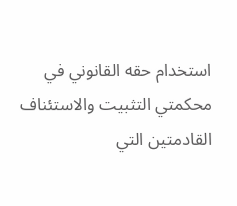استخدام حقه القانوني في محكمتي التثبيت والاستئناف القادمتين التي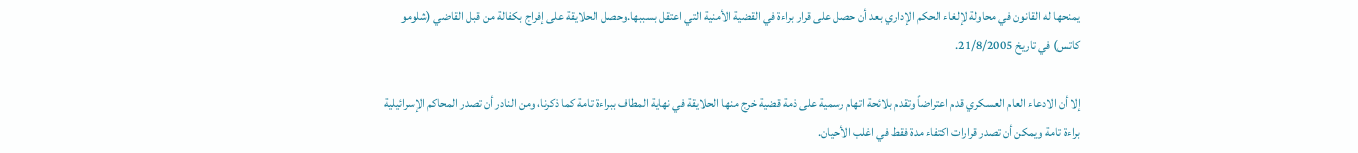يمنحها له القانون في محاولة لإلغاء الحكم الإداري بعد أن حصل على قرار براءة في القضية الأمنية التي اعتقل بسببها.وحصل الحلايقة على إفراج بكفالة من قبل القاضي (شلومو كاتس) في تاريخ 21/8/2005.

إلا أن الادعاء العام العسكري قدم اعتراضاً وتقدم بلائحة اتهام رسمية على ذمة قضية خرج منها الحلايقة في نهاية المطاف ببراءة تامة كما ذكرنا، ومن النادر أن تصدر المحاكم الإسرائيلية براءة تامة ويمكن أن تصدر قرارات اكتفاء مدة فقط في اغلب الأحيان.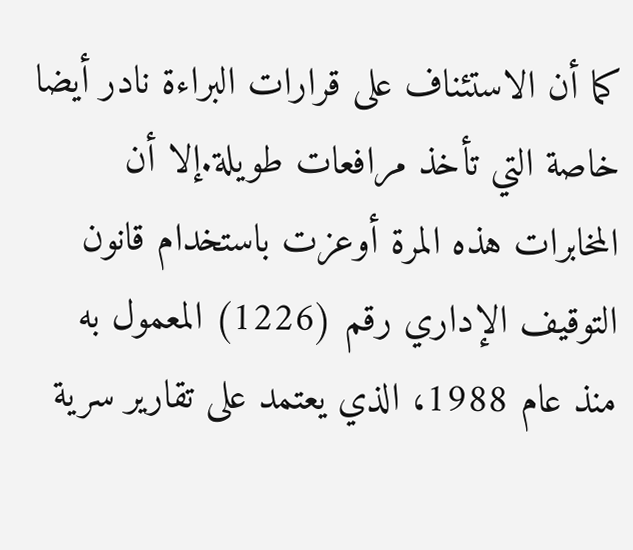كما أن الاستئناف على قرارات البراءة نادر أيضا خاصة التي تأخذ مرافعات طويلة.إلا أن المخابرات هذه المرة أوعزت باستخدام قانون التوقيف الإداري رقم (1226) المعمول به منذ عام 1988، الذي يعتمد على تقارير سرية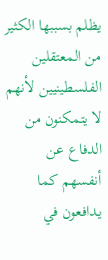يظلم بسببها الكثير من المعتقلين الفلسطينيين لأنهم لا يتمكنون من الدفاع عن أنفسهم كما يدافعون في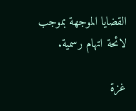القضايا الموجهة بموجب لائحة اتهام رسمية.

غزة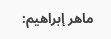ماهر إبراهيم: